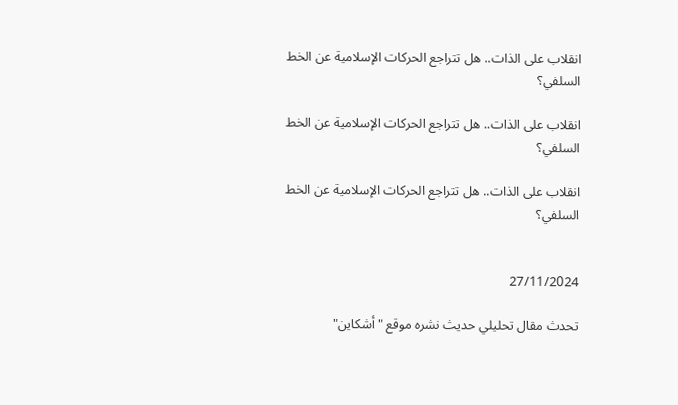انقلاب على الذات.. هل تتراجع الحركات الإسلامية عن الخط السلفي؟

انقلاب على الذات.. هل تتراجع الحركات الإسلامية عن الخط السلفي؟

انقلاب على الذات.. هل تتراجع الحركات الإسلامية عن الخط السلفي؟


27/11/2024

تحدث مقال تحليلي حديث نشره موقع "أشكاين"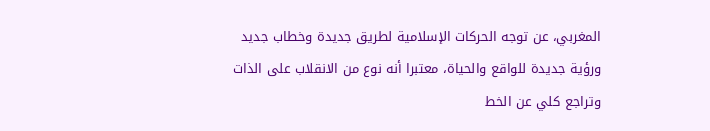المغربي، عن توجه الحركات الإسلامية لطريق جديدة وخطاب جديد ورؤية جديدة للواقع والحياة، معتبرا أنه نوع من الانقلاب على الذات وتراجع كلي عن الخط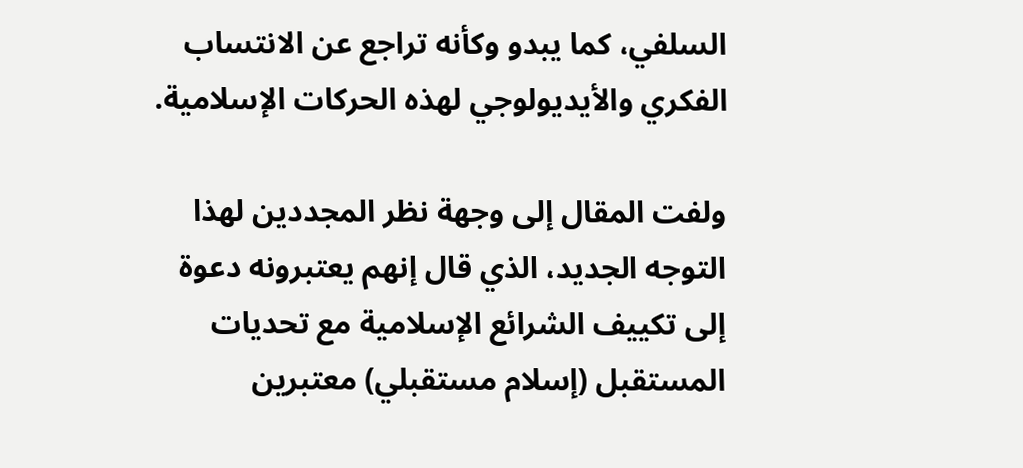السلفي، كما يبدو وكأنه تراجع عن الانتساب الفكري والأيديولوجي لهذه الحركات الإسلامية.

ولفت المقال إلى وجهة نظر المجددين لهذا التوجه الجديد، الذي قال إنهم يعتبرونه دعوة إلى تكييف الشرائع الإسلامية مع تحديات المستقبل (إسلام مستقبلي) معتبرين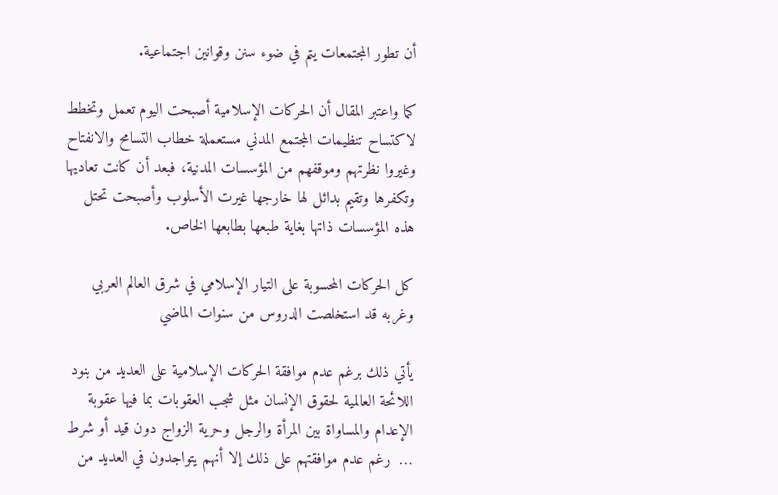أن تطور المجتمعات يتم في ضوء سنن وقوانين اجتماعية.

كما واعتبر المقال أن الحركات الإسلامية أصبحت اليوم تعمل وتخطط لاكتساح تنظيمات المجتمع المدني مستعملة خطاب التسامح والانفتاح وغيروا نظرتهم وموقفهم من المؤسسات المدنية، فبعد أن كانت تعاديها وتكفرها وتقيم بدائل لها خارجها غيرت الأسلوب وأصبحت تحتل هذه المؤسسات ذاتها بغاية طبعها بطابعها الخاص.

كل الحركات المحسوبة على التيار الإسلامي في شرق العالم العربي وغربه قد استخلصت الدروس من سنوات الماضي

يأتي ذلك برغم عدم موافقة الحركات الإسلامية على العديد من بنود اللائحة العالمية لحقوق الإنسان مثل شجب العقوبات بما فيها عقوبة الإعدام والمساواة بين المرأة والرجل وحرية الزواج دون قيد أو شرط …  رغم عدم موافقتهم على ذلك إلا أنهم يتواجدون في العديد من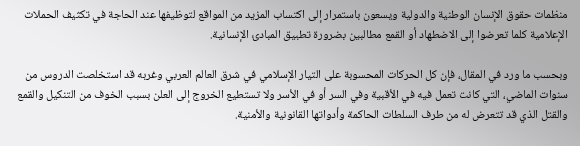منظمات حقوق الإنسان الوطنية والدولية ويسعون باستمرار إلى اكتساب المزيد من المواقع لتوظيفها عند الحاجة في تكثيف الحملات الإعلامية كلما تعرضوا إلى الاضطهاد أو القمع مطالبين بضرورة تطبيق المبادئ الإنسانية.

وبحسب ما ورد في المقال، فإن كل الحركات المحسوبة على التيار الإسلامي في شرق العالم العربي وغربه قد استخلصت الدروس من سنوات الماضي، التي كانت تعمل فيه في الأقبية وفي السر أو في الأسر ولا تستطيع الخروج إلى العلن بسبب الخوف من التنكيل والقمع والقتل الذي قد تتعرض له من طرف السلطات الحاكمة وأدواتها القانونية والأمنية.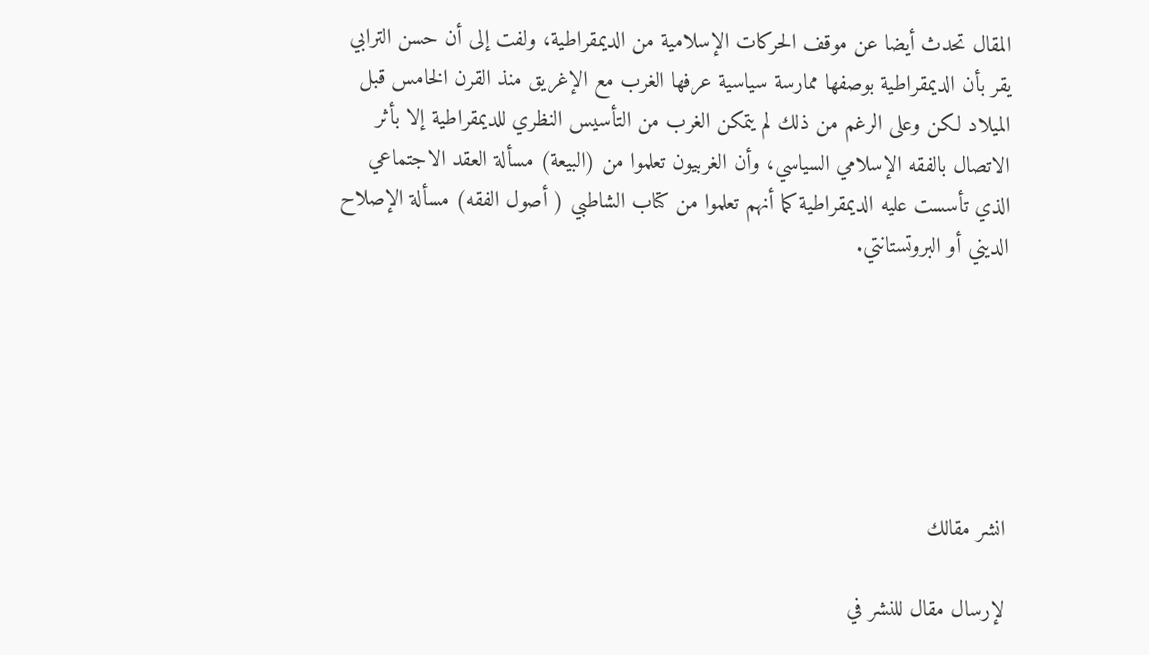المقال تحدث أيضا عن موقف الحركات الإسلامية من الديمقراطية، ولفت إلى أن حسن الترابي يقر بأن الديمقراطية بوصفها ممارسة سياسية عرفها الغرب مع الإغريق منذ القرن الخامس قبل الميلاد لكن وعلى الرغم من ذلك لم يتمكن الغرب من التأسيس النظري للديمقراطية إلا بأثر الاتصال بالفقه الإسلامي السياسي، وأن الغربيون تعلموا من (البيعة) مسألة العقد الاجتماعي الذي تأسست عليه الديمقراطية كما أنهم تعلموا من كتاب الشاطبي ( أصول الفقه) مسألة الإصلاح الديني أو البروتستانتي.






انشر مقالك

لإرسال مقال للنشر في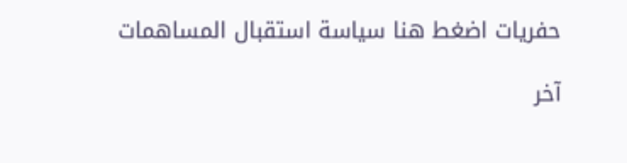حفريات اضغط هنا سياسة استقبال المساهمات

آخر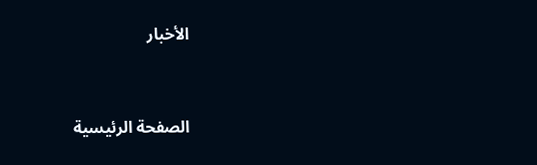الأخبار


الصفحة الرئيسية